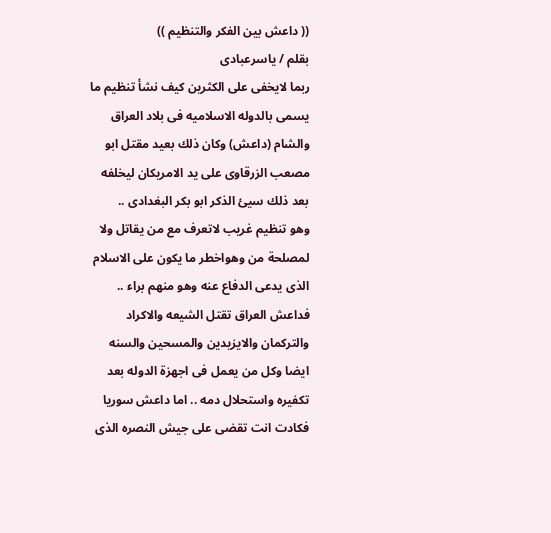(( داعش بين الفكر والتنظيم ))
بقلم / ياسرعبادى
ربما لايخفى على الكثرين كيف نشأ تنظيم ما يسمى بالدوله الاسلاميه فى بلاد العراق والشام (داعش) وكان ذلك بعيد مقتل ابو مصعب الزرقاوى على يد الامريكان ليخلفه بعد ذلك سيئ الذكر ابو بكر البغدادى ..
وهو تنظيم غريب لاتعرف مع من يقاتل ولا لمصلحة من وهواخطر ما يكون على الاسلام الذى يدعى الدفاع عنه وهو منهم براء ..
فداعش العراق تقتل الشيعه والاكراد والتركمان والايزيدين والمسحين والسنه ايضا وكل من يعمل فى اجهزة الدوله بعد تكفيره واستحلال دمه .. اما داعش سوريا فكادت انت تقضى على جيش النصره الذى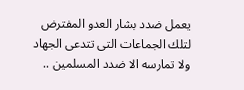يعمل ضدد بشار العدو المفترض لتلك الجماعات التى تتدعى الجهاد ولا تمارسه الا ضدد المسلمين ..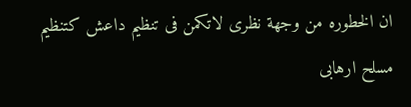ان الخطوره من وجهة نظرى لاتكمن فى تنظيم داعش كتنظيم مسلح ارهابى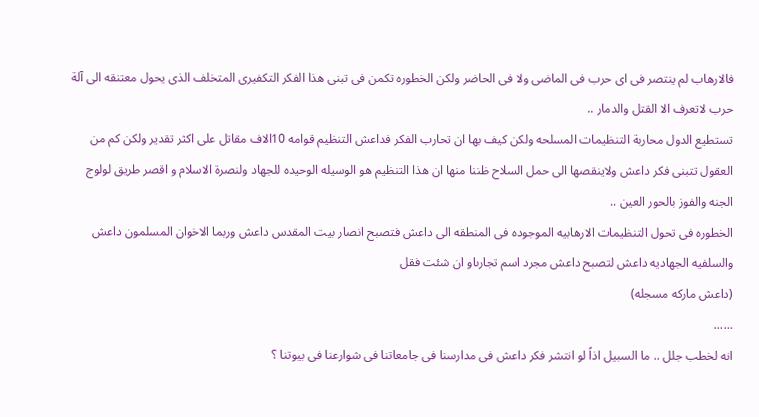فالارهاب لم ينتصر فى اى حرب فى الماضى ولا فى الحاضر ولكن الخطوره تكمن فى تبنى هذا الفكر التكفيرى المتخلف الذى يحول معتنقه الى آلة حرب لاتعرف الا القتل والدمار ..
تستطيع الدول محاربة التنظيمات المسلحه ولكن كيف بها ان تحارب الفكر فداعش التنظيم قوامه 10الاف مقاتل على اكثر تقدير ولكن كم من العقول تتبنى فكر داعش ولاينقصها الى حمل السلاح ظننا منها ان هذا التنظيم هو الوسيله الوحيده للجهاد ولنصرة الاسلام و اقصر طريق لولوج الجنه والفوز بالحور العين ..
الخطوره فى تحول التنظيمات الارهابيه الموجوده فى المنطقه الى داعش فتصبح انصار بيت المقدس داعش وربما الاخوان المسلمون داعش والسلفيه الجهاديه داعش لتصبح داعش مجرد اسم تجارىاو ان شئت فقل
(داعش ماركه مسجله)
......
انه لخطب جلل .. ما السبيل اذاً لو انتشر فكر داعش فى مدارسنا فى جامعاتنا فى شوارعنا فى بيوتنا ؟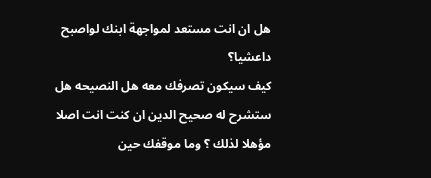هل ان انت مستعد لمواجهة ابنك لواصبح داعشيا؟
كيف سيكون تصرفك معه هل النصيحه هل ستشرح له صحيح الدين ان كنت انت اصلا مؤهلا لذلك ؟ وما موقفك حين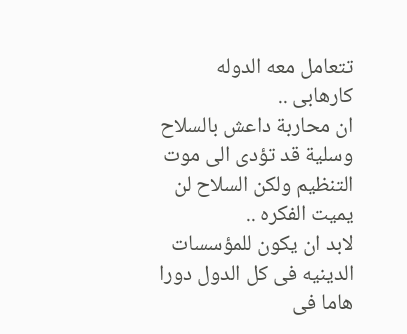تتعامل معه الدوله كارهابى ..
ان محاربة داعش بالسلاح وسلية قد تؤدى الى موت التنظيم ولكن السلاح لن يميت الفكره ..
لابد ان يكون للمؤسسات الدينيه فى كل الدول دورا هاما فى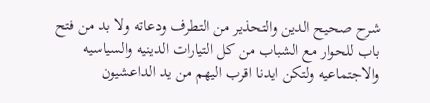شرح صحيح الدين والتحذير من التطرف ودعاته ولا بد من فتح باب للحوار مع الشباب من كل التيارات الدينيه والسياسيه والاجتماعيه ولتكن ايدنا اقرب اليهم من يد الداعشيون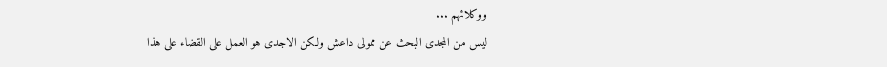ووكلائهم ...
ليس من المجدى البحث عن ممولى داعش ولكن الاجدى هو العمل على القضاء على هذا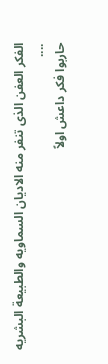الفكر العفن الذى تنفر منه الاديان السماويه والطبيعة البشريه
....
حاربوا فكر داعش اولاً